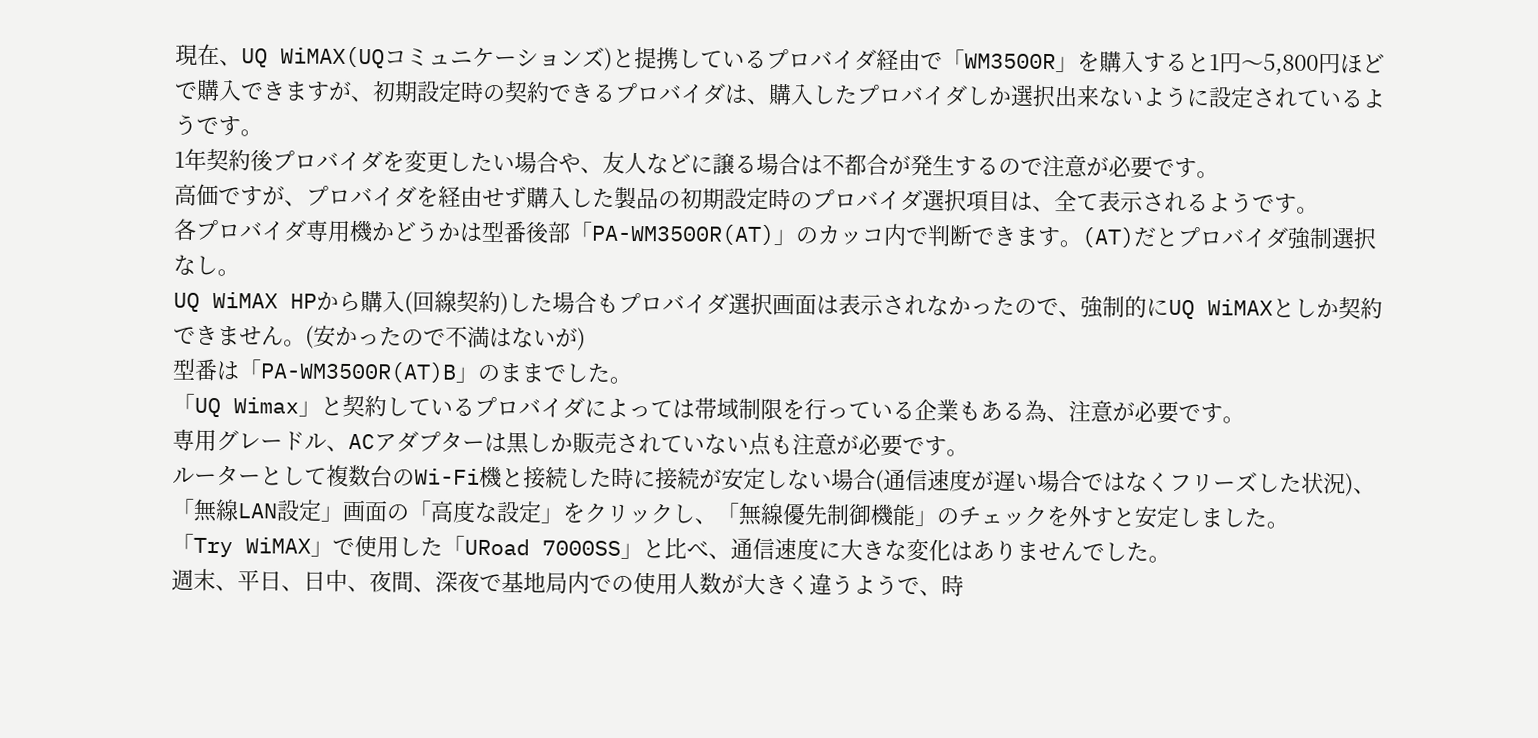現在、UQ WiMAX(UQコミュニケーションズ)と提携しているプロバイダ経由で「WM3500R」を購入すると1円〜5,800円ほどで購入できますが、初期設定時の契約できるプロバイダは、購入したプロバイダしか選択出来ないように設定されているようです。
1年契約後プロバイダを変更したい場合や、友人などに譲る場合は不都合が発生するので注意が必要です。
高価ですが、プロバイダを経由せず購入した製品の初期設定時のプロバイダ選択項目は、全て表示されるようです。
各プロバイダ専用機かどうかは型番後部「PA-WM3500R(AT)」のカッコ内で判断できます。(AT)だとプロバイダ強制選択なし。
UQ WiMAX HPから購入(回線契約)した場合もプロバイダ選択画面は表示されなかったので、強制的にUQ WiMAXとしか契約できません。(安かったので不満はないが)
型番は「PA-WM3500R(AT)B」のままでした。
「UQ Wimax」と契約しているプロバイダによっては帯域制限を行っている企業もある為、注意が必要です。
専用グレードル、ACアダプターは黒しか販売されていない点も注意が必要です。
ルーターとして複数台のWi-Fi機と接続した時に接続が安定しない場合(通信速度が遅い場合ではなくフリーズした状況)、「無線LAN設定」画面の「高度な設定」をクリックし、「無線優先制御機能」のチェックを外すと安定しました。
「Try WiMAX」で使用した「URoad 7000SS」と比べ、通信速度に大きな変化はありませんでした。
週末、平日、日中、夜間、深夜で基地局内での使用人数が大きく違うようで、時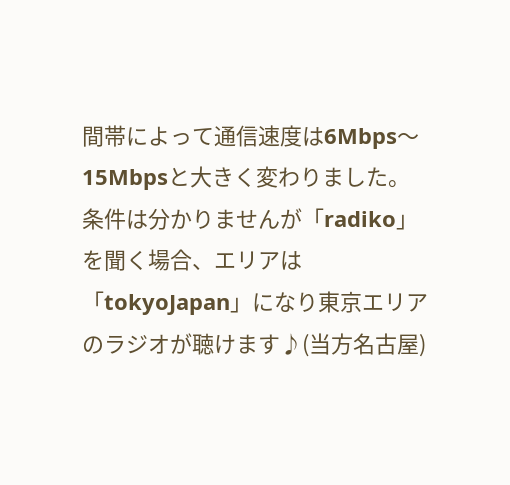間帯によって通信速度は6Mbps〜15Mbpsと大きく変わりました。
条件は分かりませんが「radiko」を聞く場合、エリアは「tokyoJapan」になり東京エリアのラジオが聴けます♪(当方名古屋)